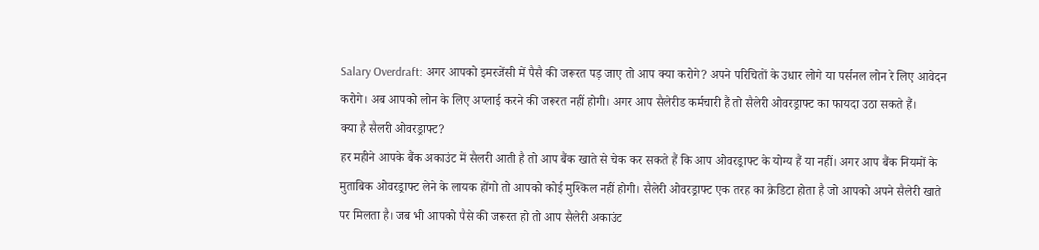Salary Overdraft: अगर आपको इमरजेंसी में पैसै की जरूरत पड़ जाए तो आप क्या करोगे? अपने परिचितों के उधार लोगे या पर्सनल लोन रे लिए आवेदन करोगे। अब आपको लोन के लिए अप्लाई करने की जरूरत नहीं होगी। अगर आप सैलेरीड कर्मचारी हैं तो सैलेरी ओवरड्राफ्ट का फायदा उठा सकते हैं।
क्या है सैलरी ओवरड्राफ्ट?
हर महीने आपके बैंक अकाउंट में सैलरी आती है तो आप बैंक खाते से चेक कर सकते हैं कि आप ओवरड्राफ्ट के योग्य हैं या नहीं। अगर आप बैंक नियमों के मुताबिक ओवरड्राफ्ट लेने के लायक होंगो तो आपको कोई मुश्किल नहीं होगी। सैलेरी ओवरड्राफ्ट एक तरह का क्रेडिटा होता है जो आपको अपने सैलेरी खाते पर मिलता है। जब भी आपको पैसे की जरूरत हो तो आप सैलेरी अकाउंट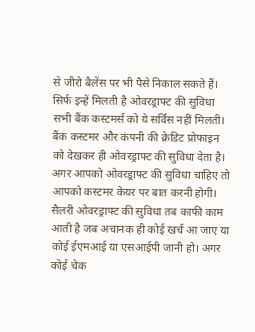से जीरो बैलेंस पर भी पैसे निकाल सकते हैं।
सिर्फ इन्हें मिलती है ओवरड्राफ्ट की सुविधा
सभी बैंक कस्टमर्स को ये सर्विस नहीं मिलती। बैंक कस्टमर और कंपनी की क्रेडिट प्रोफाइन को देखकर ही ओवरड्राफ्ट की सुविधा देता है। अगर आपको ओवरड्राफ्ट की सुविधा चाहिए तो आपको कस्टमर केयर पर बात करनी होगी।
सैलरी ओवरड्राफ्ट की सुविधा तब काफी काम आती है जब अचानक ही कोई खर्च आ जाए या कोई ईएमआई या एसआईपी जानी हो। अगर कोई चेक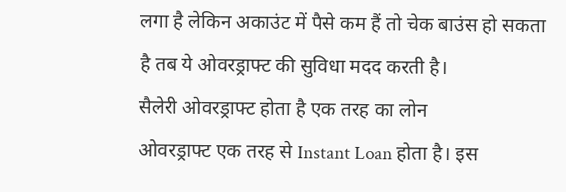लगा है लेकिन अकाउंट में पैसे कम हैं तो चेक बाउंस हो सकता है तब ये ओवरड्राफ्ट की सुविधा मदद करती है।
सैलेरी ओवरड्राफ्ट होता है एक तरह का लोन
ओवरड्राफ्ट एक तरह से Instant Loan होता है। इस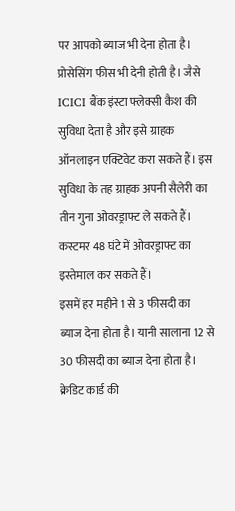पर आपको ब्याज भी देना होता है। प्रोसेसिंग फीस भी देनी होती है। जैसे ICICI बैंक इंस्टा फ्लेक्सी कैश की सुविधा देता है और इसे ग्राहक ऑनलाइन एक्टिवेट करा सकते हैं। इस सुविधा के तह ग्राहक अपनी सैलेरी का तीन गुना ओवरड्राफ्ट ले सकते हैं। कस्टमर 48 घंटे में ओवरड्राफ्ट का इस्तेमाल कर सकते हैं।
इसमें हर महीने 1 से 3 फीसदी का ब्याज देना होता है। यानी सालाना 12 से 30 फीसदी का ब्याज देना होता है। क्रेडिट कार्ड की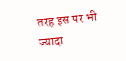तरह इस पर भी ज्यादा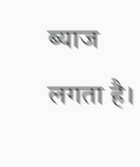ब्याज लगता है।